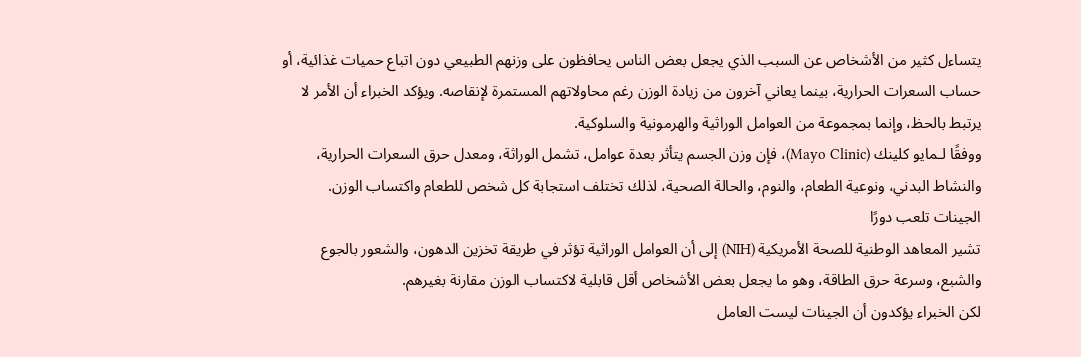يتساءل كثير من الأشخاص عن السبب الذي يجعل بعض الناس يحافظون على وزنهم الطبيعي دون اتباع حميات غذائية، أو حساب السعرات الحرارية، بينما يعاني آخرون من زيادة الوزن رغم محاولاتهم المستمرة لإنقاصه. ويؤكد الخبراء أن الأمر لا يرتبط بالحظ، وإنما بمجموعة من العوامل الوراثية والهرمونية والسلوكية.
ووفقًا لـمايو كلينك (Mayo Clinic)، فإن وزن الجسم يتأثر بعدة عوامل، تشمل الوراثة، ومعدل حرق السعرات الحرارية، والنشاط البدني، ونوعية الطعام، والنوم، والحالة الصحية، لذلك تختلف استجابة كل شخص للطعام واكتساب الوزن.
الجينات تلعب دورًا
تشير المعاهد الوطنية للصحة الأمريكية (NIH) إلى أن العوامل الوراثية تؤثر في طريقة تخزين الدهون، والشعور بالجوع والشبع، وسرعة حرق الطاقة، وهو ما يجعل بعض الأشخاص أقل قابلية لاكتساب الوزن مقارنة بغيرهم.
لكن الخبراء يؤكدون أن الجينات ليست العامل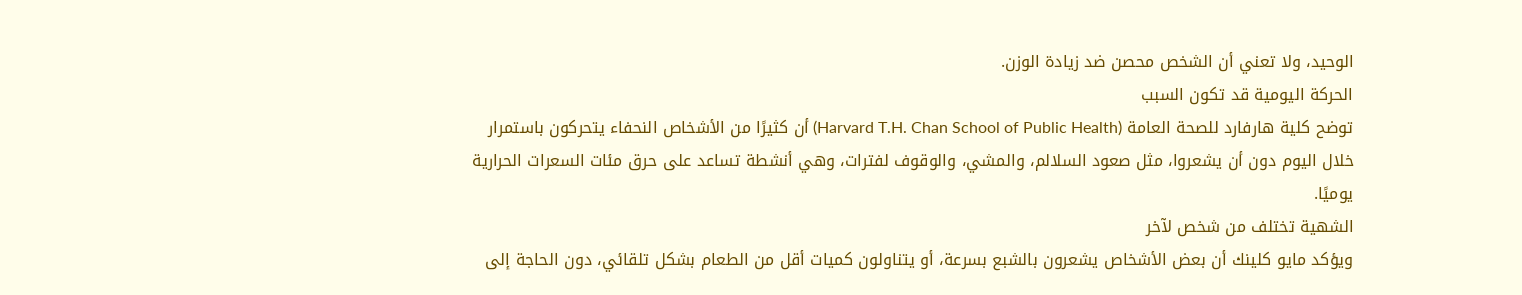الوحيد، ولا تعني أن الشخص محصن ضد زيادة الوزن.
الحركة اليومية قد تكون السبب
توضح كلية هارفارد للصحة العامة (Harvard T.H. Chan School of Public Health) أن كثيرًا من الأشخاص النحفاء يتحركون باستمرار خلال اليوم دون أن يشعروا، مثل صعود السلالم، والمشي، والوقوف لفترات، وهي أنشطة تساعد على حرق مئات السعرات الحرارية يوميًا.
الشهية تختلف من شخص لآخر
ويؤكد مايو كلينك أن بعض الأشخاص يشعرون بالشبع بسرعة، أو يتناولون كميات أقل من الطعام بشكل تلقائي، دون الحاجة إلى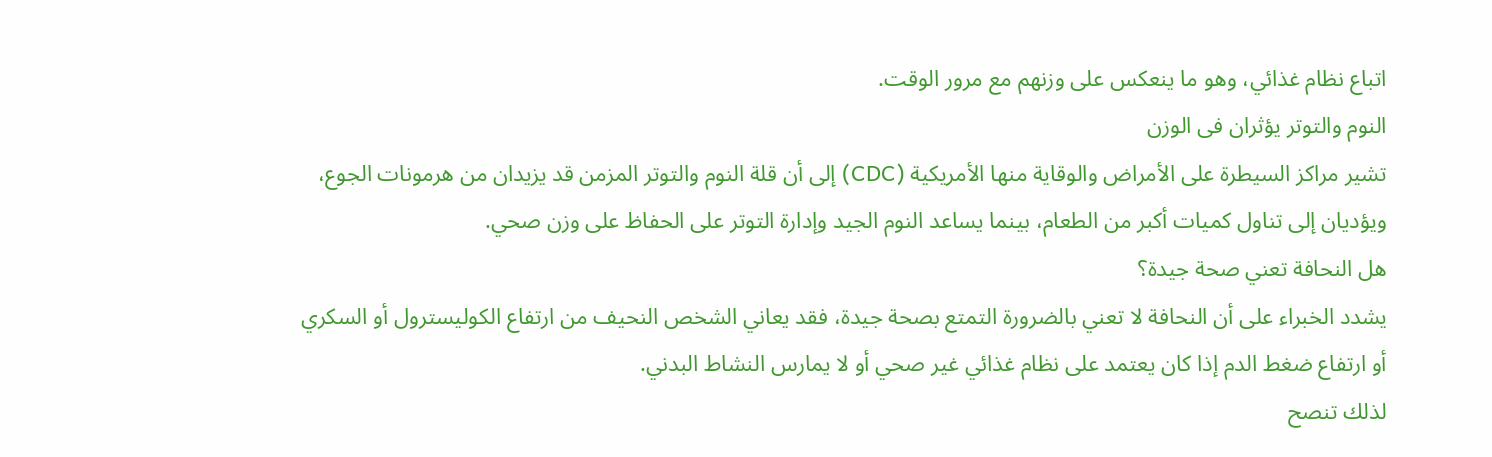اتباع نظام غذائي، وهو ما ينعكس على وزنهم مع مرور الوقت.
النوم والتوتر يؤثران فى الوزن
تشير مراكز السيطرة على الأمراض والوقاية منها الأمريكية (CDC) إلى أن قلة النوم والتوتر المزمن قد يزيدان من هرمونات الجوع، ويؤديان إلى تناول كميات أكبر من الطعام، بينما يساعد النوم الجيد وإدارة التوتر على الحفاظ على وزن صحي.
هل النحافة تعني صحة جيدة؟
يشدد الخبراء على أن النحافة لا تعني بالضرورة التمتع بصحة جيدة، فقد يعاني الشخص النحيف من ارتفاع الكوليسترول أو السكري أو ارتفاع ضغط الدم إذا كان يعتمد على نظام غذائي غير صحي أو لا يمارس النشاط البدني.
لذلك تنصح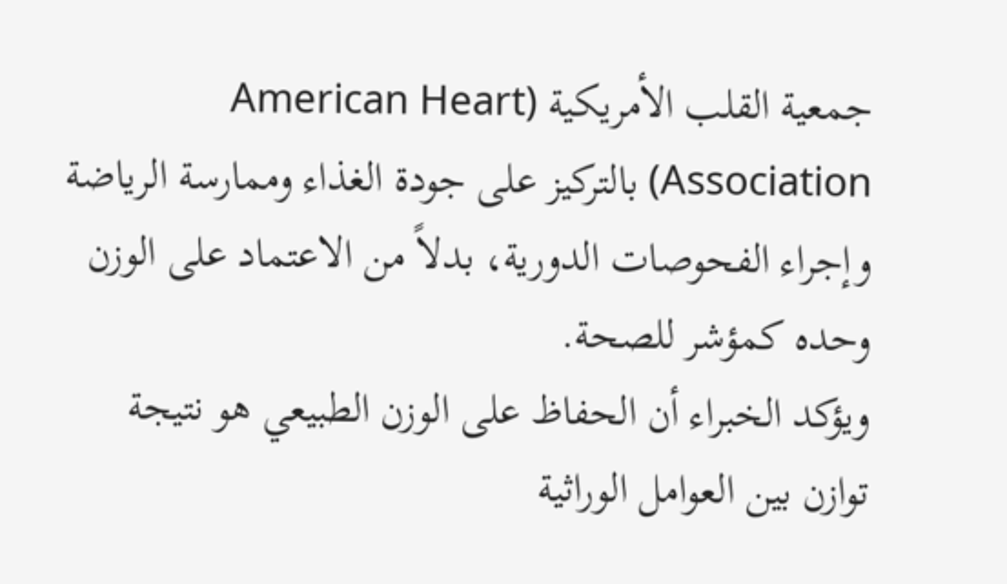جمعية القلب الأمريكية (American Heart Association) بالتركيز على جودة الغذاء وممارسة الرياضة وإجراء الفحوصات الدورية، بدلاً من الاعتماد على الوزن وحده كمؤشر للصحة.
ويؤكد الخبراء أن الحفاظ على الوزن الطبيعي هو نتيجة توازن بين العوامل الوراثية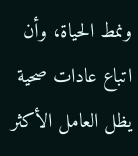ونمط الحياة، وأن اتباع عادات صحية يظل العامل الأكثر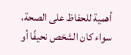أهمية للحفاظ على الصحة، سواء كان الشخص نحيفًا أو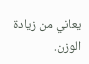يعاني من زيادة الوزن.